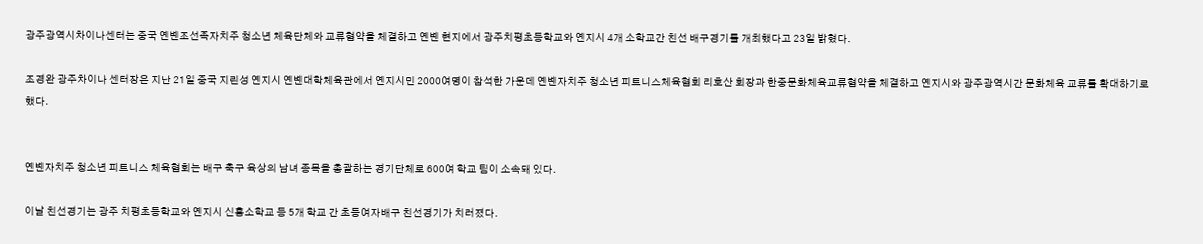광주광역시차이나센터는 중국 옌볜조선족자치주 청소년 체육단체와 교류협약을 체결하고 옌볜 현지에서 광주치평초등학교와 옌지시 4개 소학교간 친선 배구경기를 개최했다고 23일 밝혔다.

조경완 광주차이나 센터장은 지난 21일 중국 지린성 옌지시 옌볜대학체육관에서 옌지시민 2000여명이 참석한 가운데 옌볜자치주 청소년 피트니스체육협회 리호산 회장과 한중문화체육교류협약을 체결하고 옌지시와 광주광역시간 문화체육 교류를 확대하기로 했다.


옌볜자치주 청소년 피트니스 체육협회는 배구 축구 육상의 남녀 종목을 총괄하는 경기단체로 600여 학교 팀이 소속돼 있다.

이날 친선경기는 광주 치평초등학교와 옌지시 신흥소학교 등 5개 학교 간 초등여자배구 친선경기가 치러졌다.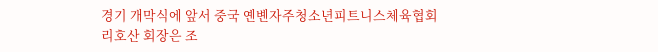경기 개막식에 앞서 중국 옌볜자주청소년피트니스체육협회 리호산 회장은 조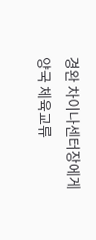경완 차이나센터장에게 양국 체육교류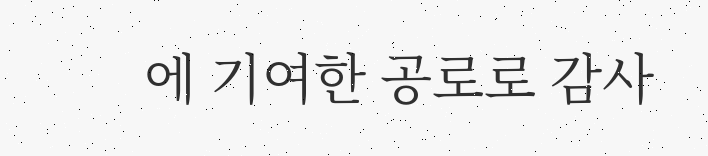에 기여한 공로로 감사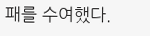패를 수여했다.